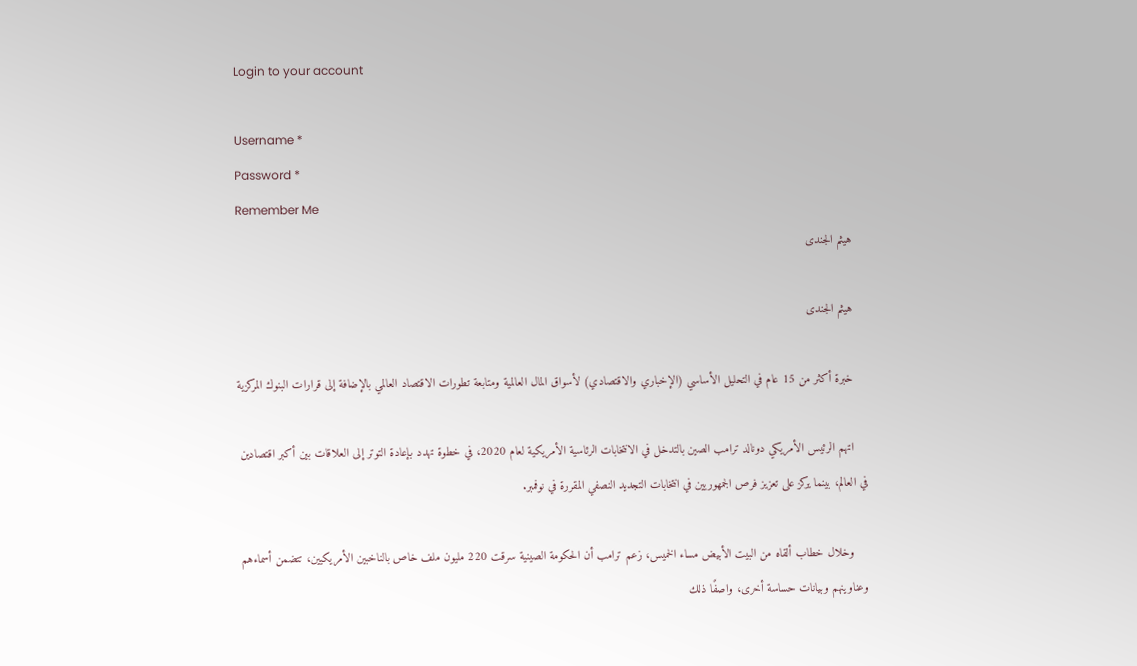Login to your account

Username *
Password *
Remember Me
    هيثم الجندى

    هيثم الجندى

    خبرة أكثر من 15 عام في التحليل الأساسي (الإخباري والاقتصادي) لأسواق المال العالمية ومتابعة تطورات الاقتصاد العالمي بالإضافة إلى قرارات البنوك المركزية

    اتهم الرئيس الأمريكي دونالد ترامب الصين بالتدخل في الانتخابات الرئاسية الأمريكية لعام 2020، في خطوة تهدد بإعادة التوتر إلى العلاقات بين أكبر اقتصادين في العالم، بينما يركز على تعزيز فرص الجمهوريين في انتخابات التجديد النصفي المقررة في نوفمبر.

    وخلال خطاب ألقاه من البيت الأبيض مساء الخميس، زعم ترامب أن الحكومة الصينية سرقت 220 مليون ملف خاص بالناخبين الأمريكيين، تتضمن أسماءهم وعناوينهم وبيانات حساسة أخرى، واصفًا ذلك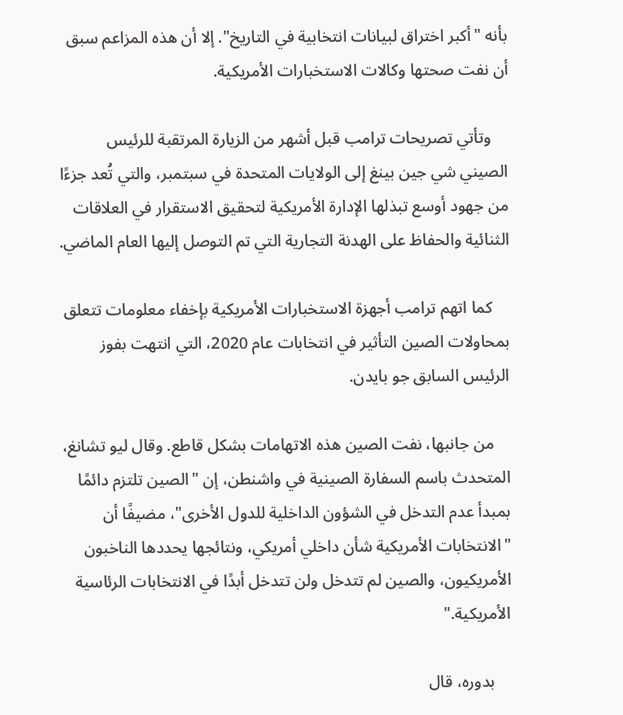بأنه "أكبر اختراق لبيانات انتخابية في التاريخ". إلا أن هذه المزاعم سبق أن نفت صحتها وكالات الاستخبارات الأمريكية.

    وتأتي تصريحات ترامب قبل أشهر من الزيارة المرتقبة للرئيس الصيني شي جين بينغ إلى الولايات المتحدة في سبتمبر، والتي تُعد جزءًا من جهود أوسع تبذلها الإدارة الأمريكية لتحقيق الاستقرار في العلاقات الثنائية والحفاظ على الهدنة التجارية التي تم التوصل إليها العام الماضي.

    كما اتهم ترامب أجهزة الاستخبارات الأمريكية بإخفاء معلومات تتعلق بمحاولات الصين التأثير في انتخابات عام 2020، التي انتهت بفوز الرئيس السابق جو بايدن.

    من جانبها، نفت الصين هذه الاتهامات بشكل قاطع. وقال ليو تشانغ، المتحدث باسم السفارة الصينية في واشنطن، إن "الصين تلتزم دائمًا بمبدأ عدم التدخل في الشؤون الداخلية للدول الأخرى"، مضيفًا أن "الانتخابات الأمريكية شأن داخلي أمريكي، ونتائجها يحددها الناخبون الأمريكيون، والصين لم تتدخل ولن تتدخل أبدًا في الانتخابات الرئاسية الأمريكية."

    بدوره، قال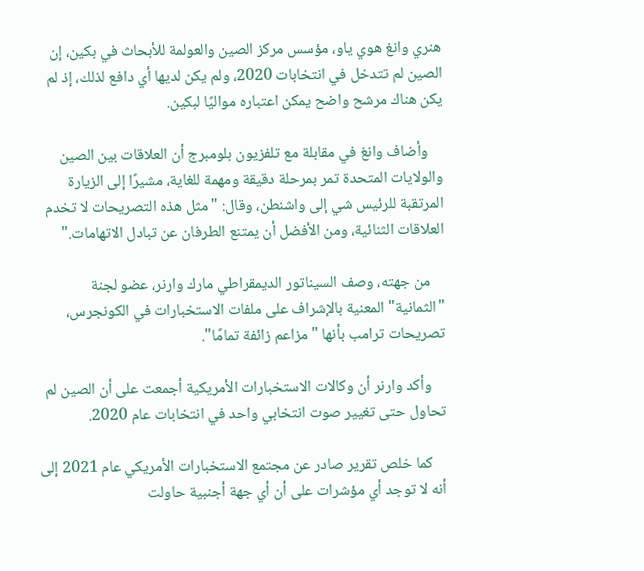هنري وانغ هوي ياو، مؤسس مركز الصين والعولمة للأبحاث في بكين، إن الصين لم تتدخل في انتخابات 2020، ولم يكن لديها أي دافع لذلك، إذ لم يكن هناك مرشح واضح يمكن اعتباره مواليًا لبكين.

    وأضاف وانغ في مقابلة مع تلفزيون بلومبرج أن العلاقات بين الصين والولايات المتحدة تمر بمرحلة دقيقة ومهمة للغاية، مشيرًا إلى الزيارة المرتقبة للرئيس شي إلى واشنطن، وقال: "مثل هذه التصريحات لا تخدم العلاقات الثنائية، ومن الأفضل أن يمتنع الطرفان عن تبادل الاتهامات."

    من جهته، وصف السيناتور الديمقراطي مارك وارنر، عضو لجنة "الثمانية" المعنية بالإشراف على ملفات الاستخبارات في الكونجرس، تصريحات ترامب بأنها "مزاعم زائفة تمامًا".

    وأكد وارنر أن وكالات الاستخبارات الأمريكية أجمعت على أن الصين لم تحاول حتى تغيير صوت انتخابي واحد في انتخابات عام 2020.

    كما خلص تقرير صادر عن مجتمع الاستخبارات الأمريكي عام 2021 إلى أنه لا توجد أي مؤشرات على أن أي جهة أجنبية حاولت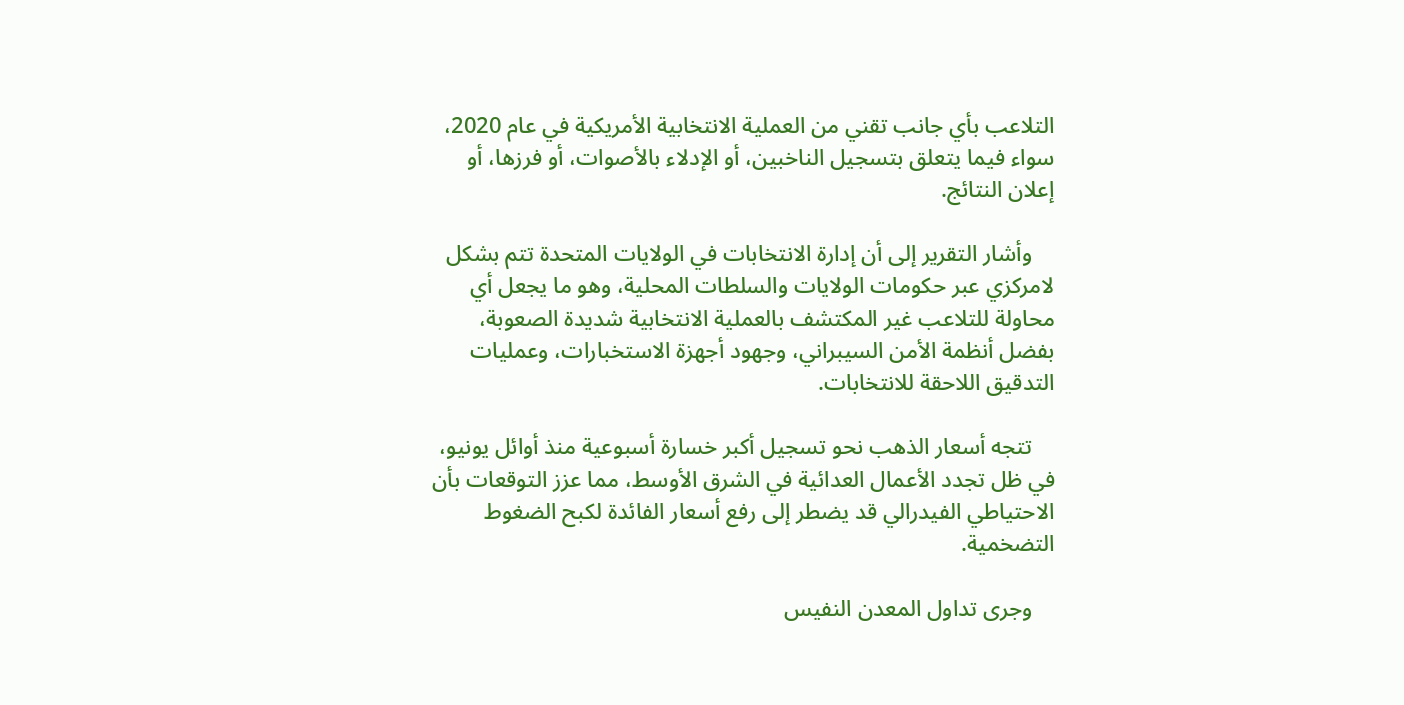التلاعب بأي جانب تقني من العملية الانتخابية الأمريكية في عام 2020، سواء فيما يتعلق بتسجيل الناخبين، أو الإدلاء بالأصوات، أو فرزها، أو إعلان النتائج.

    وأشار التقرير إلى أن إدارة الانتخابات في الولايات المتحدة تتم بشكل لامركزي عبر حكومات الولايات والسلطات المحلية، وهو ما يجعل أي محاولة للتلاعب غير المكتشف بالعملية الانتخابية شديدة الصعوبة، بفضل أنظمة الأمن السيبراني، وجهود أجهزة الاستخبارات، وعمليات التدقيق اللاحقة للانتخابات.

    تتجه أسعار الذهب نحو تسجيل أكبر خسارة أسبوعية منذ أوائل يونيو، في ظل تجدد الأعمال العدائية في الشرق الأوسط، مما عزز التوقعات بأن الاحتياطي الفيدرالي قد يضطر إلى رفع أسعار الفائدة لكبح الضغوط التضخمية.

    وجرى تداول المعدن النفيس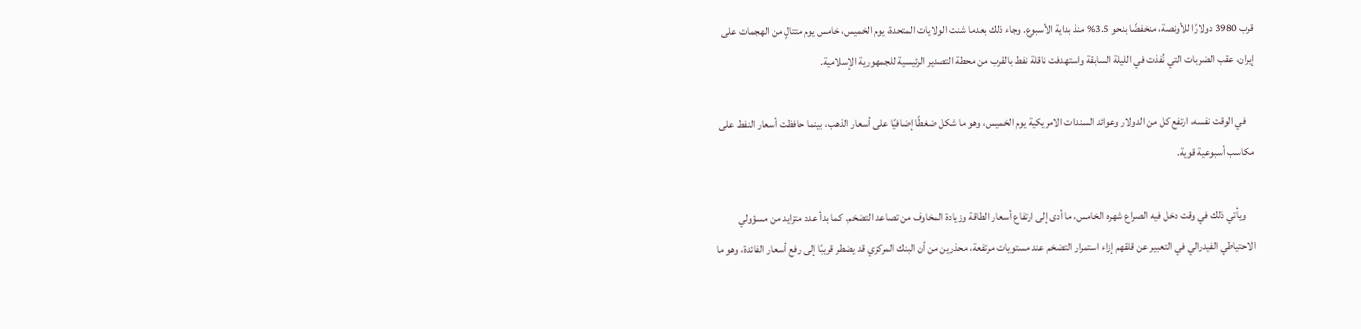قرب 3980 دولارًا للأونصة، منخفضًا بنحو 3.5% منذ بداية الأسبوع. وجاء ذلك بعدما شنت الولايات المتحدة، يوم الخميس، خامس يوم متتالٍ من الهجمات على إيران، عقب الضربات التي نُفذت في الليلة السابقة واستهدفت ناقلة نفط بالقرب من محطة التصدير الرئيسية للجمهورية الإسلامية.

    في الوقت نفسه، ارتفع كل من الدولار وعوائد السندات الامريكية يوم الخميس، وهو ما شكل ضغطًا إضافيًا على أسعار الذهب، بينما حافظت أسعار النفط على مكاسب أسبوعية قوية.

    ويأتي ذلك في وقت دخل فيه الصراع شهره الخامس، ما أدى إلى ارتفاع أسعار الطاقة وزيادة المخاوف من تصاعد التضخم. كما بدأ عدد متزايد من مسؤولي الاحتياطي الفيدرالي في التعبير عن قلقهم إزاء استمرار التضخم عند مستويات مرتفعة، محذرين من أن البنك المركزي قد يضطر قريبًا إلى رفع أسعار الفائدة، وهو ما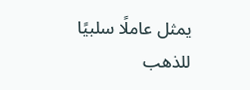يمثل عاملًا سلبيًا للذهب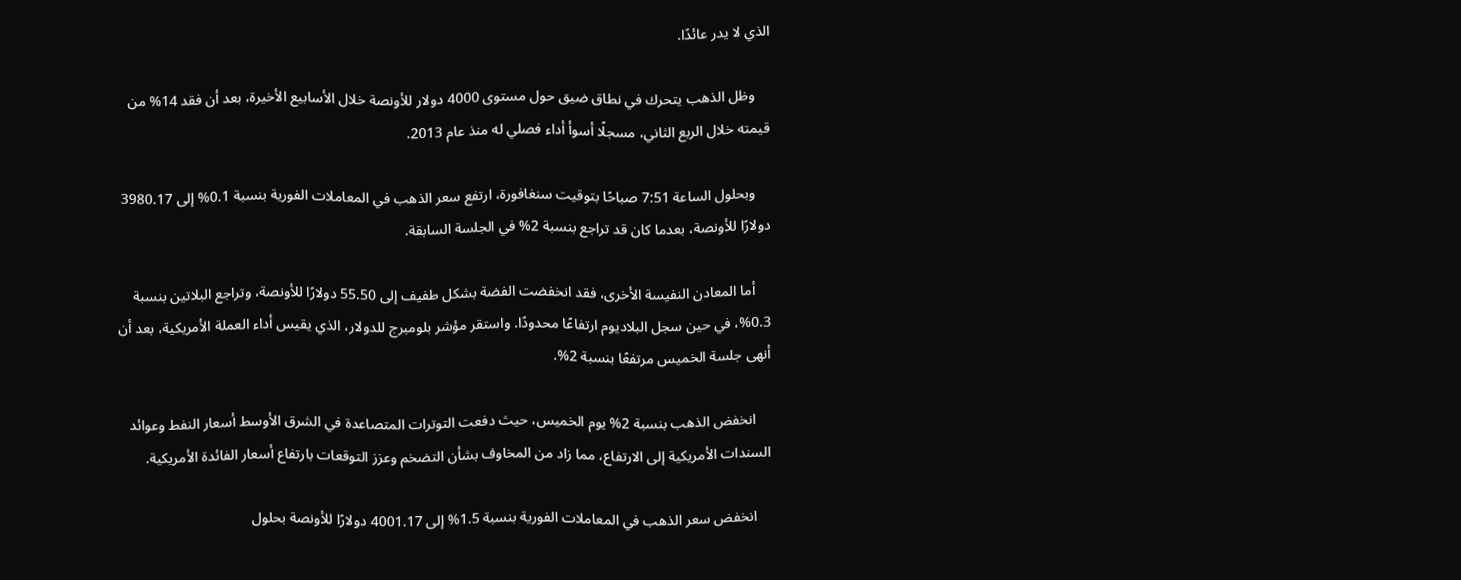الذي لا يدر عائدًا.

    وظل الذهب يتحرك في نطاق ضيق حول مستوى 4000 دولار للأونصة خلال الأسابيع الأخيرة، بعد أن فقد 14% من قيمته خلال الربع الثاني، مسجلًا أسوأ أداء فصلي له منذ عام 2013.

    وبحلول الساعة 7:51 صباحًا بتوقيت سنغافورة، ارتفع سعر الذهب في المعاملات الفورية بنسبة 0.1% إلى 3980.17  دولارًا للأونصة، بعدما كان قد تراجع بنسبة 2% في الجلسة السابقة.

    أما المعادن النفيسة الأخرى، فقد انخفضت الفضة بشكل طفيف إلى 55.50 دولارًا للأونصة، وتراجع البلاتين بنسبة 0.3%، في حين سجل البلاديوم ارتفاعًا محدودًا. واستقر مؤشر بلومبرج للدولار، الذي يقيس أداء العملة الأمريكية، بعد أن أنهى جلسة الخميس مرتفعًا بنسبة 2%.

    انخفض الذهب بنسبة 2% يوم الخميس، حيث دفعت التوترات المتصاعدة في الشرق الأوسط أسعار النفط وعوائد السندات الأمريكية إلى الارتفاع، مما زاد من المخاوف بشأن التضخم وعزز التوقعات بارتفاع أسعار الفائدة الأمريكية.

    انخفض سعر الذهب في المعاملات الفورية بنسبة 1.5% إلى 4001.17 دولارًا للأونصة بحلول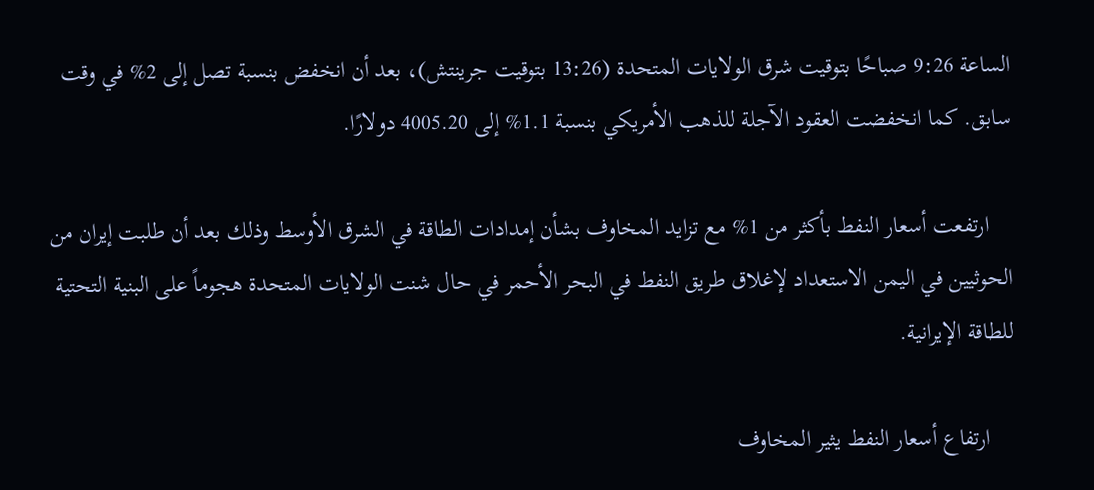الساعة 9:26 صباحًا بتوقيت شرق الولايات المتحدة (13:26 بتوقيت جرينتش)، بعد أن انخفض بنسبة تصل إلى 2% في وقت سابق. كما انخفضت العقود الآجلة للذهب الأمريكي بنسبة 1.1% إلى 4005.20 دولارًا.

    ارتفعت أسعار النفط بأكثر من 1% مع تزايد المخاوف بشأن إمدادات الطاقة في الشرق الأوسط وذلك بعد أن طلبت إيران من الحوثيين في اليمن الاستعداد لإغلاق طريق النفط في البحر الأحمر في حال شنت الولايات المتحدة هجوماً على البنية التحتية للطاقة الإيرانية.

    ارتفاع أسعار النفط يثير المخاوف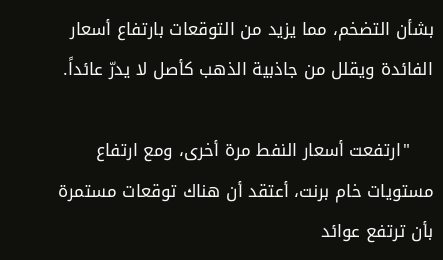بشأن التضخم، مما يزيد من التوقعات بارتفاع أسعار الفائدة ويقلل من جاذبية الذهب كأصل لا يدرّ عائداً.

    "ارتفعت أسعار النفط مرة أخرى، ومع ارتفاع مستويات خام برنت، أعتقد أن هناك توقعات مستمرة بأن ترتفع عوائد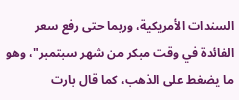السندات الأمريكية، وربما حتى رفع سعر الفائدة في وقت مبكر من شهر سبتمبر"، وهو ما يضغط على الذهب، كما قال بارت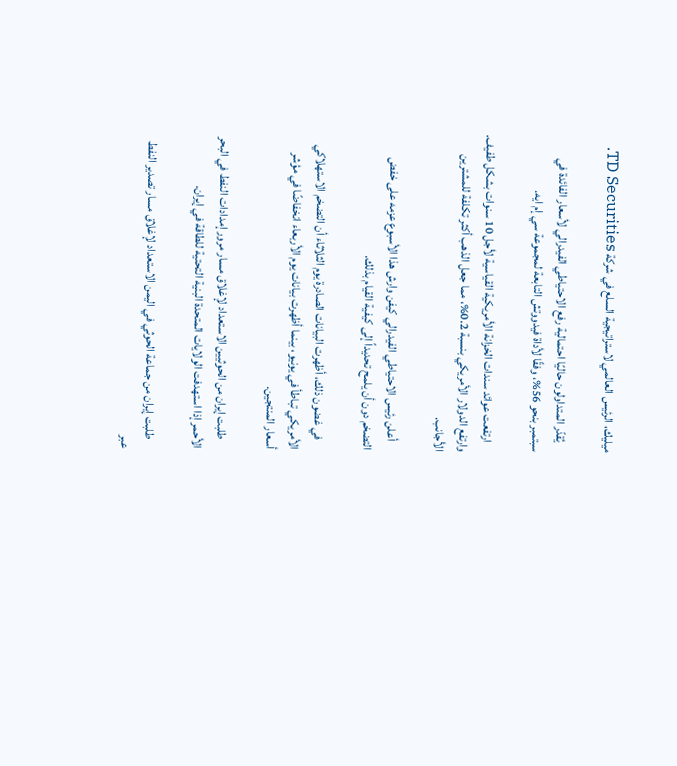ميليك، الرئيس العالمي لاستراتيجية السلع في شركة TD Securities.

    يُقدّر المتداولون حاليًا احتمالية رفع الاحتياطي الفيدرالي لأسعار الفائدة في سبتمبر بنحو 56%، وفقًا لأداة فيدووتش التابعة لمجموعة سي إم ايه.

    ارتفعت عوائد سندات الخزانة الأمريكية القياسية لأجل 10 سنوات بشكل طفيف. وارتفع الدولار الأمريكي بنسبة 0.2%، مما جعل الذهب أكثر تكلفة للمشترين الأجانب.

    أعلن رئيس الاحتياطي الفيدرالي كيفن وارش هذا الأسبوع عزمه على خفض التضخم دون أن يلمح تحديداً إلى كيفية القيام بذلك.

    في غضون ذلك، أظهرت البيانات الصادرة يوم الثلاثاء أن التضخم الاستهلاكي الأمريكي تباطأ في يونيو، بينما أظهرت بيانات يوم الأربعاء انخفاضًا في مؤشر أسعار المنتجين.

    طلبت إيران من الحوثيين الاستعداد لإغلاق مسار مرور إمدادات النفط في البحر الأحمر إذا استهدفت الولايات المتحدة البنية التحتية للطاقة في إيران.

    طلبت إيران من جماعة الحوثي في اليمن الاستعداد لإغلاق مسار تصدير النفط عبر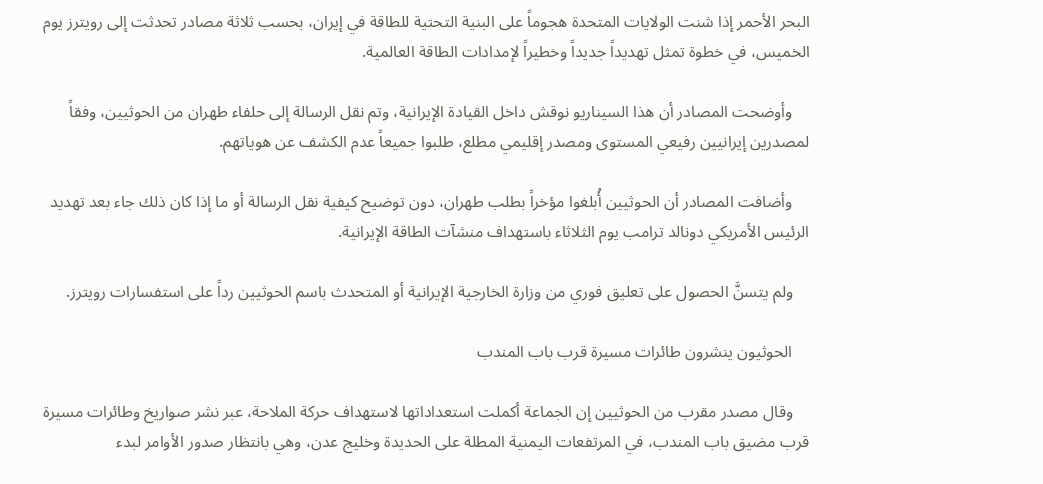البحر الأحمر إذا شنت الولايات المتحدة هجوماً على البنية التحتية للطاقة في إيران، بحسب ثلاثة مصادر تحدثت إلى رويترز يوم الخميس، في خطوة تمثل تهديداً جديداً وخطيراً لإمدادات الطاقة العالمية.

    وأوضحت المصادر أن هذا السيناريو نوقش داخل القيادة الإيرانية، وتم نقل الرسالة إلى حلفاء طهران من الحوثيين، وفقاً لمصدرين إيرانيين رفيعي المستوى ومصدر إقليمي مطلع، طلبوا جميعاً عدم الكشف عن هوياتهم.

    وأضافت المصادر أن الحوثيين أُبلغوا مؤخراً بطلب طهران، دون توضيح كيفية نقل الرسالة أو ما إذا كان ذلك جاء بعد تهديد الرئيس الأمريكي دونالد ترامب يوم الثلاثاء باستهداف منشآت الطاقة الإيرانية.

    ولم يتسنَّ الحصول على تعليق فوري من وزارة الخارجية الإيرانية أو المتحدث باسم الحوثيين رداً على استفسارات رويترز.

    الحوثيون ينشرون طائرات مسيرة قرب باب المندب

    وقال مصدر مقرب من الحوثيين إن الجماعة أكملت استعداداتها لاستهداف حركة الملاحة، عبر نشر صواريخ وطائرات مسيرة قرب مضيق باب المندب، في المرتفعات اليمنية المطلة على الحديدة وخليج عدن، وهي بانتظار صدور الأوامر لبدء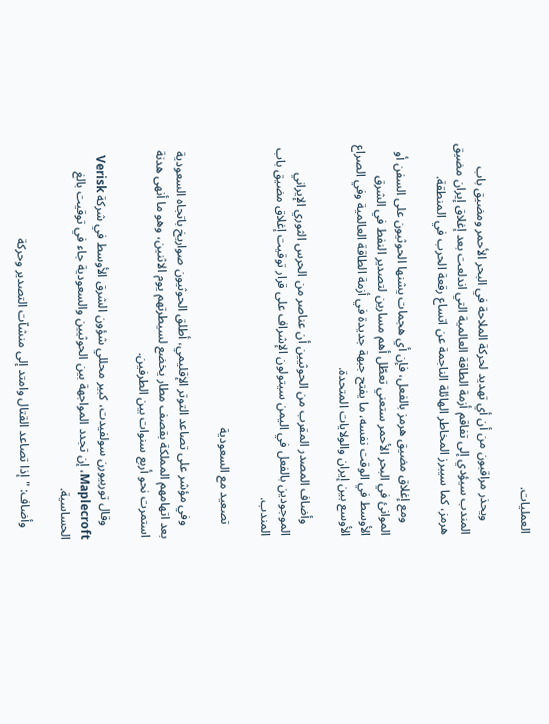العمليات.

    ويحذر مراقبون من أن أي تهديد لحركة الملاحة في البحر الأحمر ومضيق باب المندب سيؤدي إلى تفاقم أزمة الطاقة العالمية التي اندلعت بعد إغلاق إيران مضيق هرمز، كما سيبرز المخاطر الهائلة الناجمة عن اتساع رقعة الحرب في المنطقة.

    ومع إغلاق مضيق هرمز بالفعل، فإن أي هجمات يشنها الحوثيون على السفن أو الموانئ في البحر الأحمر ستعني تعطّل أهم مسارين لتصدير النفط في الشرق الأوسط في الوقت نفسه، ما يفتح جبهة جديدة في أزمة الطاقة العالمية وفي الصراع الأوسع بين إيران والولايات المتحدة.

    وأضاف المصدر المقرب من الحوثيين أن عناصر من الحرس الثوري الإيراني الموجودين بالفعل في اليمن سيتولون الإشراف على قرار توقيت إغلاق مضيق باب المندب.

    تصعيد مع السعودية

    وفي مؤشر على تصاعد التوتر الإقليمي، أطلق الحوثيون صواريخ باتجاه السعودية بعد اتهامهم المملكة بقصف مطار يخضع لسيطرتهم يوم الاثنين، وهو ما أنهى هدنة استمرت نحو أربع سنوات بين الطرفين.

    وقال توربيورن سولفيدت، كبير محللي شؤون الشرق الأوسط في شركة Verisk Maplecroft، إن تجدد المواجهة بين الحوثيين والسعودية جاء في توقيت بالغ الحساسية.

    وأضاف: "إذا تصاعد القتال وامتد إلى منشآت التصدير وحركة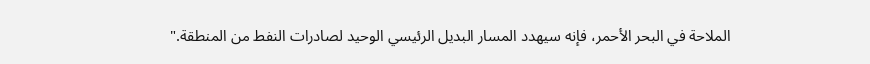الملاحة في البحر الأحمر، فإنه سيهدد المسار البديل الرئيسي الوحيد لصادرات النفط من المنطقة."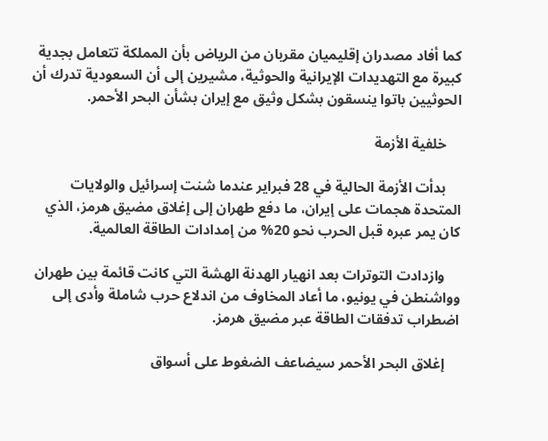كما أفاد مصدران إقليميان مقربان من الرياض بأن المملكة تتعامل بجدية كبيرة مع التهديدات الإيرانية والحوثية، مشيرين إلى أن السعودية تدرك أن الحوثيين باتوا ينسقون بشكل وثيق مع إيران بشأن البحر الأحمر.

    خلفية الأزمة

    بدأت الأزمة الحالية في 28 فبراير عندما شنت إسرائيل والولايات المتحدة هجمات على إيران، ما دفع طهران إلى إغلاق مضيق هرمز، الذي كان يمر عبره قبل الحرب نحو 20% من إمدادات الطاقة العالمية.

    وازدادت التوترات بعد انهيار الهدنة الهشة التي كانت قائمة بين طهران وواشنطن في يونيو، ما أعاد المخاوف من اندلاع حرب شاملة وأدى إلى اضطراب تدفقات الطاقة عبر مضيق هرمز.

    إغلاق البحر الأحمر سيضاعف الضغوط على أسواق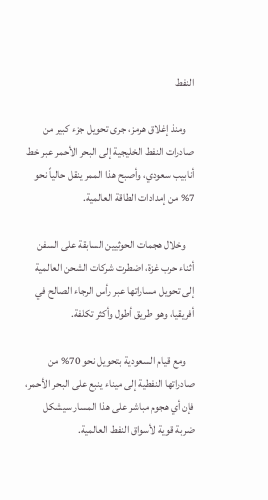النفط

    ومنذ إغلاق هرمز، جرى تحويل جزء كبير من صادرات النفط الخليجية إلى البحر الأحمر عبر خط أنابيب سعودي، وأصبح هذا الممر ينقل حالياً نحو 7% من إمدادات الطاقة العالمية.

    وخلال هجمات الحوثيين السابقة على السفن أثناء حرب غزة، اضطرت شركات الشحن العالمية إلى تحويل مساراتها عبر رأس الرجاء الصالح في أفريقيا، وهو طريق أطول وأكثر تكلفة.

    ومع قيام السعودية بتحويل نحو 70% من صادراتها النفطية إلى ميناء ينبع على البحر الأحمر، فإن أي هجوم مباشر على هذا المسار سيشكل ضربة قوية لأسواق النفط العالمية.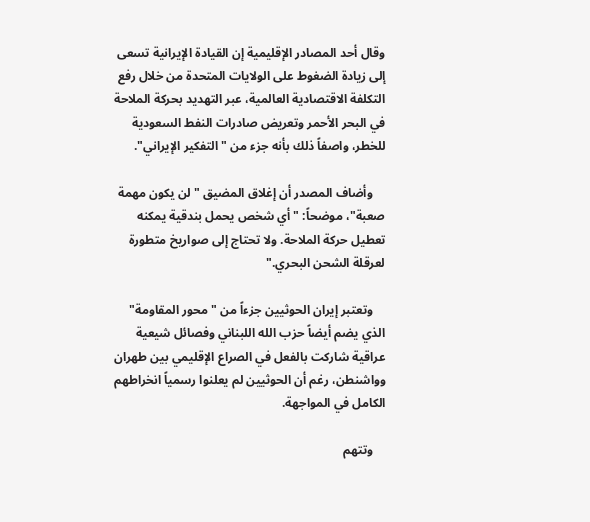وقال أحد المصادر الإقليمية إن القيادة الإيرانية تسعى إلى زيادة الضغوط على الولايات المتحدة من خلال رفع التكلفة الاقتصادية العالمية، عبر التهديد بحركة الملاحة في البحر الأحمر وتعريض صادرات النفط السعودية للخطر، واصفاً ذلك بأنه جزء من "التفكير الإيراني".

    وأضاف المصدر أن إغلاق المضيق "لن يكون مهمة صعبة"، موضحاً: "أي شخص يحمل بندقية يمكنه تعطيل حركة الملاحة. ولا تحتاج إلى صواريخ متطورة لعرقلة الشحن البحري."

    وتعتبر إيران الحوثيين جزءاً من "محور المقاومة" الذي يضم أيضاً حزب الله اللبناني وفصائل شيعية عراقية شاركت بالفعل في الصراع الإقليمي بين طهران وواشنطن، رغم أن الحوثيين لم يعلنوا رسمياً انخراطهم الكامل في المواجهة.

    وتتهم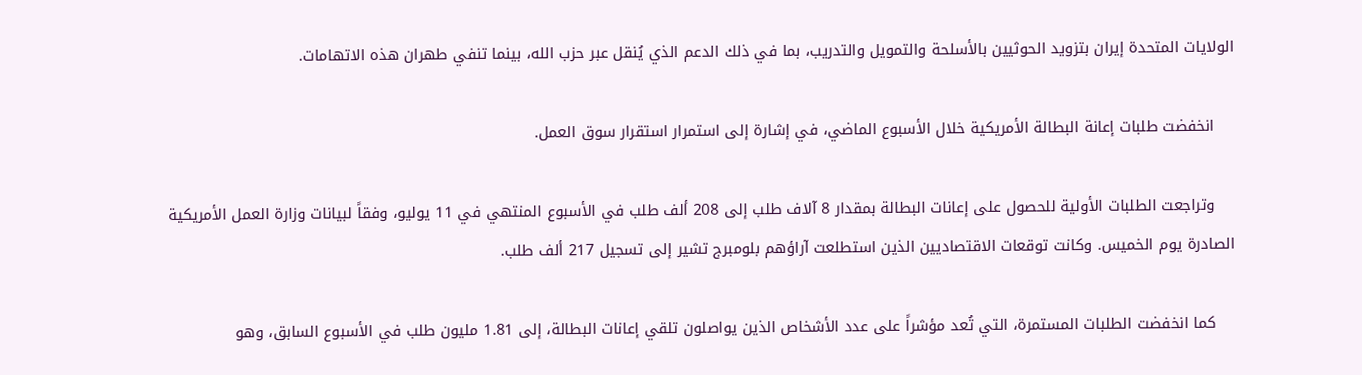الولايات المتحدة إيران بتزويد الحوثيين بالأسلحة والتمويل والتدريب، بما في ذلك الدعم الذي يُنقل عبر حزب الله، بينما تنفي طهران هذه الاتهامات.

    انخفضت طلبات إعانة البطالة الأمريكية خلال الأسبوع الماضي، في إشارة إلى استمرار استقرار سوق العمل.

    وتراجعت الطلبات الأولية للحصول على إعانات البطالة بمقدار 8 آلاف طلب إلى 208 ألف طلب في الأسبوع المنتهي في 11 يوليو، وفقاً لبيانات وزارة العمل الأمريكية الصادرة يوم الخميس. وكانت توقعات الاقتصاديين الذين استطلعت آراؤهم بلومبرج تشير إلى تسجيل 217 ألف طلب.

    كما انخفضت الطلبات المستمرة، التي تُعد مؤشراً على عدد الأشخاص الذين يواصلون تلقي إعانات البطالة، إلى 1.81 مليون طلب في الأسبوع السابق، وهو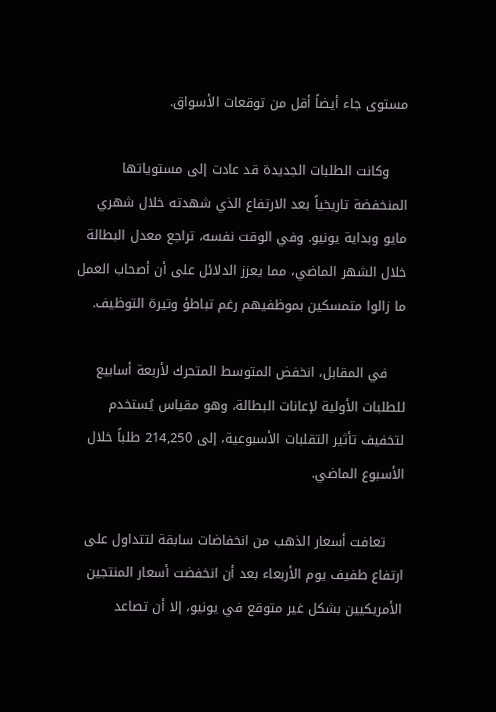مستوى جاء أيضاً أقل من توقعات الأسواق.

    وكانت الطلبات الجديدة قد عادت إلى مستوياتها المنخفضة تاريخياً بعد الارتفاع الذي شهدته خلال شهري مايو وبداية يونيو. وفي الوقت نفسه، تراجع معدل البطالة خلال الشهر الماضي، مما يعزز الدلائل على أن أصحاب العمل ما زالوا متمسكين بموظفيهم رغم تباطؤ وتيرة التوظيف.

    في المقابل، انخفض المتوسط المتحرك لأربعة أسابيع للطلبات الأولية لإعانات البطالة، وهو مقياس يُستخدم لتخفيف تأثير التقلبات الأسبوعية، إلى 214,250 طلباً خلال الأسبوع الماضي.

    تعافت أسعار الذهب من انخفاضات سابقة لتتداول على ارتفاع طفيف يوم الأربعاء بعد أن انخفضت أسعار المنتجين الأمريكيين بشكل غير متوقع في يونيو، إلا أن تصاعد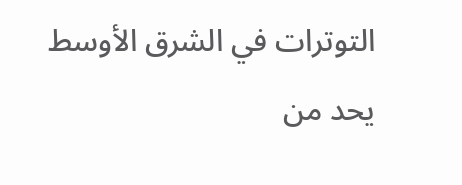التوترات في الشرق الأوسط يحد من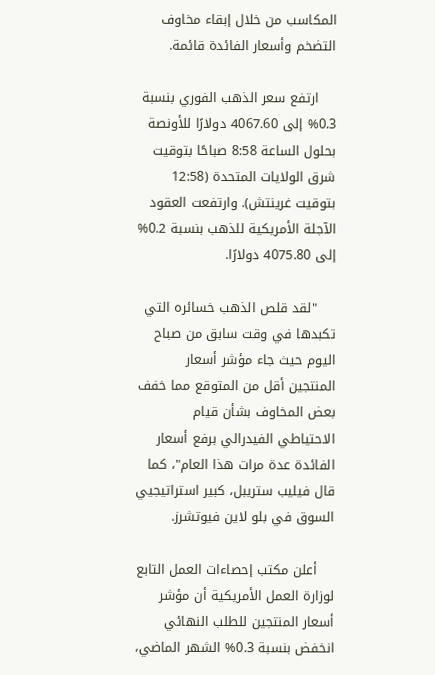المكاسب من خلال إبقاء مخاوف التضخم وأسعار الفائدة قائمة.

    ارتفع سعر الذهب الفوري بنسبة 0.3% إلى 4067.60 دولارًا للأونصة بحلول الساعة 8:58 صباحًا بتوقيت شرق الولايات المتحدة (12:58 بتوقيت غرينتش). وارتفعت العقود الآجلة الأمريكية للذهب بنسبة 0.2% إلى 4075.80 دولارًا.

    "لقد قلص الذهب خسائره التي تكبدها في وقت سابق من صباح اليوم حيث جاء مؤشر أسعار المنتجين أقل من المتوقع مما خفف بعض المخاوف بشأن قيام الاحتياطي الفيدرالي برفع أسعار الفائدة عدة مرات هذا العام"، كما قال فيليب ستريبل، كبير استراتيجيي السوق في بلو لاين فيوتشرز.

    أعلن مكتب إحصاءات العمل التابع لوزارة العمل الأمريكية أن مؤشر أسعار المنتجين للطلب النهائي انخفض بنسبة 0.3% الشهر الماضي،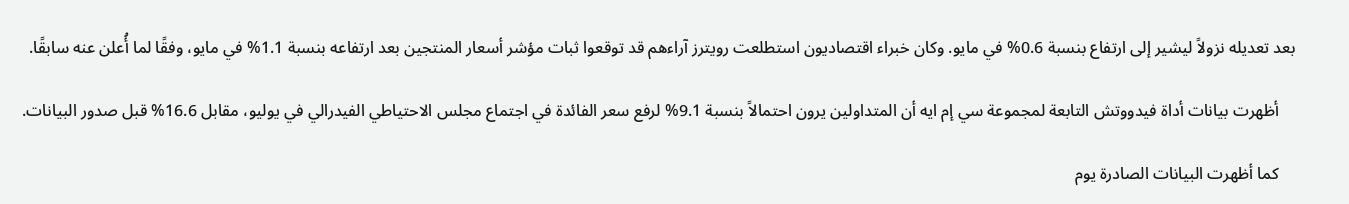بعد تعديله نزولاً ليشير إلى ارتفاع بنسبة 0.6% في مايو. وكان خبراء اقتصاديون استطلعت رويترز آراءهم قد توقعوا ثبات مؤشر أسعار المنتجين بعد ارتفاعه بنسبة 1.1% في مايو، وفقًا لما أُعلن عنه سابقًا.

    أظهرت بيانات أداة فيدووتش التابعة لمجموعة سي إم ايه أن المتداولين يرون احتمالاً بنسبة 9.1% لرفع سعر الفائدة في اجتماع مجلس الاحتياطي الفيدرالي في يوليو، مقابل 16.6% قبل صدور البيانات.

    كما أظهرت البيانات الصادرة يوم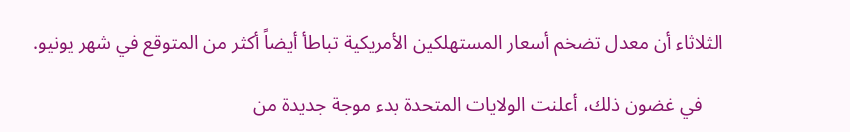الثلاثاء أن معدل تضخم أسعار المستهلكين الأمريكية تباطأ أيضاً أكثر من المتوقع في شهر يونيو.

    في غضون ذلك، أعلنت الولايات المتحدة بدء موجة جديدة من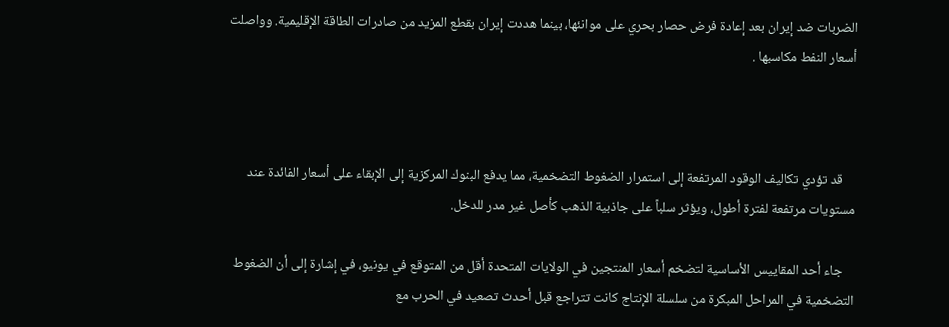الضربات ضد إيران بعد إعادة فرض حصار بحري على موانئها، بينما هددت إيران بقطع المزيد من صادرات الطاقة الإقليمية. وواصلت أسعار النفط مكاسبها .



    قد تؤدي تكاليف الوقود المرتفعة إلى استمرار الضغوط التضخمية، مما يدفع البنوك المركزية إلى الإبقاء على أسعار الفائدة عند مستويات مرتفعة لفترة أطول، ويؤثر سلباً على جاذبية الذهب كأصل غير مدر للدخل.

    جاء أحد المقاييس الأساسية لتضخم أسعار المنتجين في الولايات المتحدة أقل من المتوقع في يونيو، في إشارة إلى أن الضغوط التضخمية في المراحل المبكرة من سلسلة الإنتاج كانت تتراجع قبل أحدث تصعيد في الحرب مع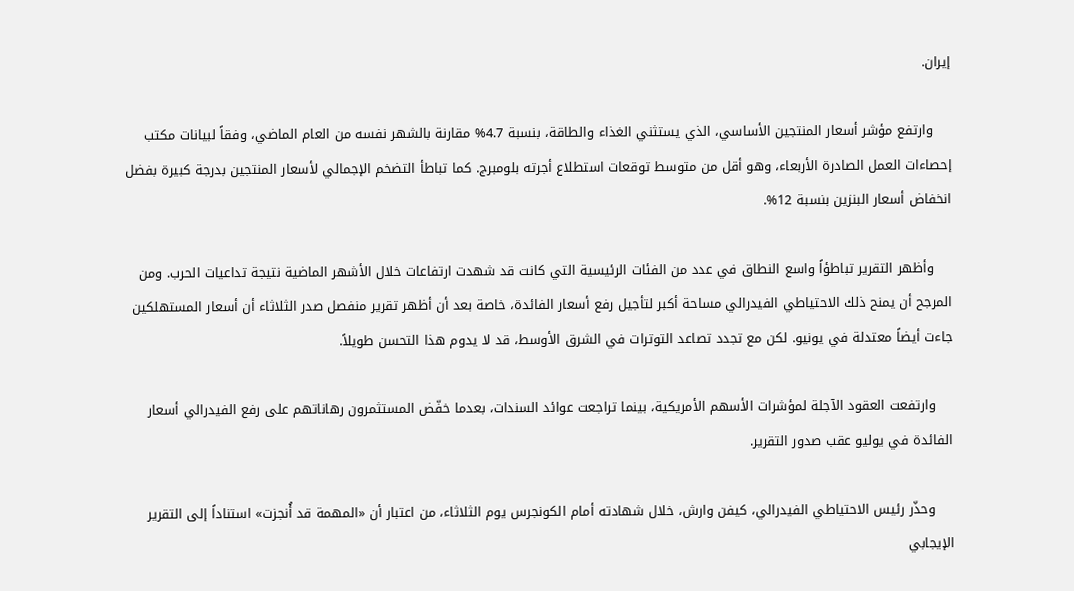إيران.

    وارتفع مؤشر أسعار المنتجين الأساسي، الذي يستثني الغذاء والطاقة، بنسبة 4.7% مقارنة بالشهر نفسه من العام الماضي، وفقاً لبيانات مكتب إحصاءات العمل الصادرة الأربعاء، وهو أقل من متوسط توقعات استطلاع أجرته بلومبرج. كما تباطأ التضخم الإجمالي لأسعار المنتجين بدرجة كبيرة بفضل انخفاض أسعار البنزين بنسبة 12%.

    وأظهر التقرير تباطؤاً واسع النطاق في عدد من الفئات الرئيسية التي كانت قد شهدت ارتفاعات خلال الأشهر الماضية نتيجة تداعيات الحرب. ومن المرجح أن يمنح ذلك الاحتياطي الفيدرالي مساحة أكبر لتأجيل رفع أسعار الفائدة، خاصة بعد أن أظهر تقرير منفصل صدر الثلاثاء أن أسعار المستهلكين جاءت أيضاً معتدلة في يونيو. لكن مع تجدد تصاعد التوترات في الشرق الأوسط، قد لا يدوم هذا التحسن طويلاً.

    وارتفعت العقود الآجلة لمؤشرات الأسهم الأمريكية، بينما تراجعت عوائد السندات، بعدما خفّض المستثمرون رهاناتهم على رفع الفيدرالي أسعار الفائدة في يوليو عقب صدور التقرير.

    وحذّر رئيس الاحتياطي الفيدرالي، كيفن وارش، خلال شهادته أمام الكونجرس يوم الثلاثاء، من اعتبار أن «المهمة قد أُنجزت» استناداً إلى التقرير الإيجابي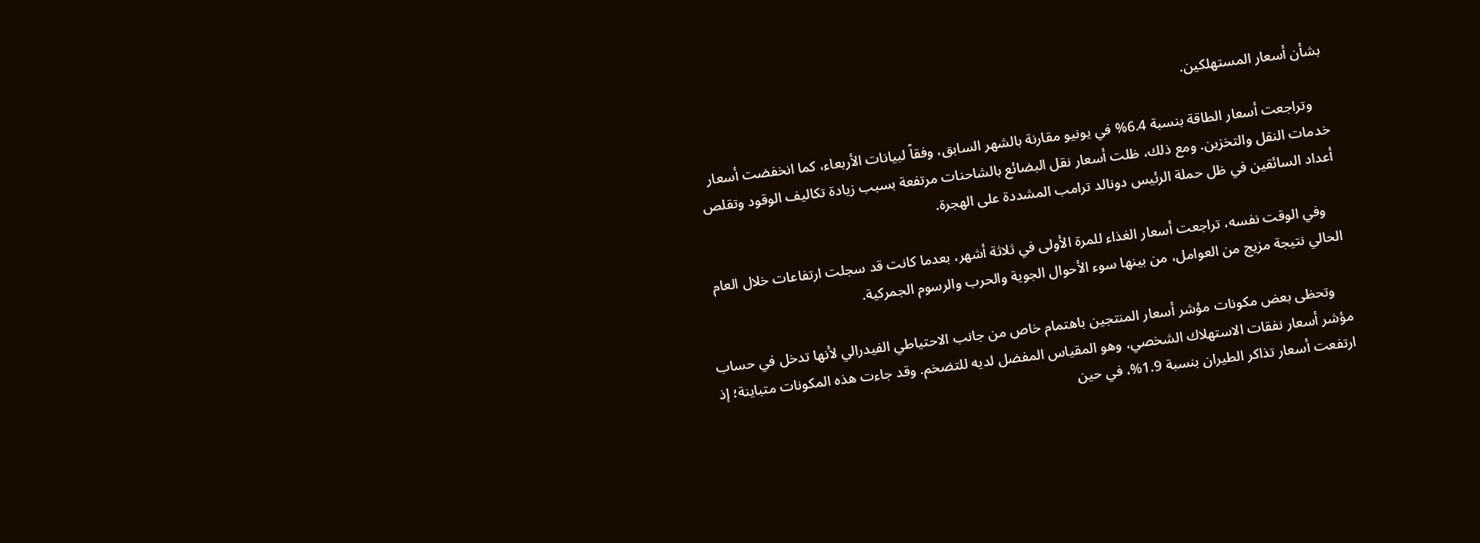بشأن أسعار المستهلكين.

    وتراجعت أسعار الطاقة بنسبة 6.4% في يونيو مقارنة بالشهر السابق، وفقاً لبيانات الأربعاء، كما انخفضت أسعار خدمات النقل والتخزين. ومع ذلك، ظلت أسعار نقل البضائع بالشاحنات مرتفعة بسبب زيادة تكاليف الوقود وتقلص أعداد السائقين في ظل حملة الرئيس دونالد ترامب المشددة على الهجرة.

    وفي الوقت نفسه، تراجعت أسعار الغذاء للمرة الأولى في ثلاثة أشهر، بعدما كانت قد سجلت ارتفاعات خلال العام الحالي نتيجة مزيج من العوامل، من بينها سوء الأحوال الجوية والحرب والرسوم الجمركية.

    وتحظى بعض مكونات مؤشر أسعار المنتجين باهتمام خاص من جانب الاحتياطي الفيدرالي لأنها تدخل في حساب مؤشر أسعار نفقات الاستهلاك الشخصي، وهو المقياس المفضل لديه للتضخم. وقد جاءت هذه المكونات متباينة؛ إذ ارتفعت أسعار تذاكر الطيران بنسبة 1.9%، في حين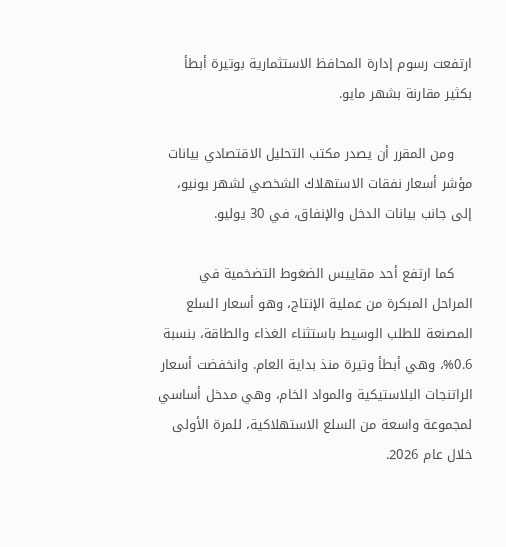ارتفعت رسوم إدارة المحافظ الاستثمارية بوتيرة أبطأ بكثير مقارنة بشهر مايو.

    ومن المقرر أن يصدر مكتب التحليل الاقتصادي بيانات مؤشر أسعار نفقات الاستهلاك الشخصي لشهر يونيو، إلى جانب بيانات الدخل والإنفاق، في 30 يوليو.

    كما ارتفع أحد مقاييس الضغوط التضخمية في المراحل المبكرة من عملية الإنتاج، وهو أسعار السلع المصنعة للطلب الوسيط باستثناء الغذاء والطاقة، بنسبة 0.6%، وهي أبطأ وتيرة منذ بداية العام. وانخفضت أسعار الراتنجات البلاستيكية والمواد الخام، وهي مدخل أساسي لمجموعة واسعة من السلع الاستهلاكية، للمرة الأولى خلال عام 2026.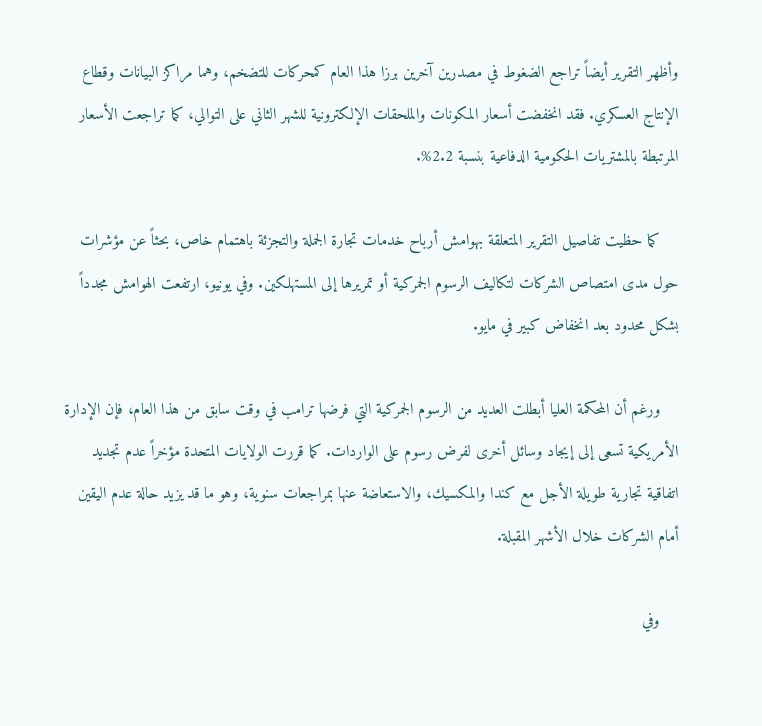وأظهر التقرير أيضاً تراجع الضغوط في مصدرين آخرين برزا هذا العام كمحركات للتضخم، وهما مراكز البيانات وقطاع الإنتاج العسكري. فقد انخفضت أسعار المكونات والملحقات الإلكترونية للشهر الثاني على التوالي، كما تراجعت الأسعار المرتبطة بالمشتريات الحكومية الدفاعية بنسبة 2.2%.

    كما حظيت تفاصيل التقرير المتعلقة بهوامش أرباح خدمات تجارة الجملة والتجزئة باهتمام خاص، بحثاً عن مؤشرات حول مدى امتصاص الشركات لتكاليف الرسوم الجمركية أو تمريرها إلى المستهلكين. وفي يونيو، ارتفعت الهوامش مجدداً بشكل محدود بعد انخفاض كبير في مايو.

    ورغم أن المحكمة العليا أبطلت العديد من الرسوم الجمركية التي فرضها ترامب في وقت سابق من هذا العام، فإن الإدارة الأمريكية تسعى إلى إيجاد وسائل أخرى لفرض رسوم على الواردات. كما قررت الولايات المتحدة مؤخراً عدم تجديد اتفاقية تجارية طويلة الأجل مع كندا والمكسيك، والاستعاضة عنها بمراجعات سنوية، وهو ما قد يزيد حالة عدم اليقين أمام الشركات خلال الأشهر المقبلة.

    وفي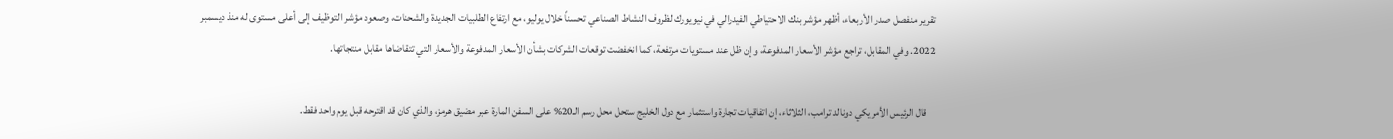تقرير منفصل صدر الأربعاء، أظهر مؤشر بنك الاحتياطي الفيدرالي في نيويورك لظروف النشاط الصناعي تحسناً خلال يوليو، مع ارتفاع الطلبيات الجديدة والشحنات، وصعود مؤشر التوظيف إلى أعلى مستوى له منذ ديسمبر 2022. وفي المقابل، تراجع مؤشر الأسعار المدفوعة، وإن ظل عند مستويات مرتفعة، كما انخفضت توقعات الشركات بشأن الأسعار المدفوعة والأسعار التي تتقاضاها مقابل منتجاتها.

    قال الرئيس الأمريكي دونالد ترامب، الثلاثاء، إن اتفاقيات تجارة واستثمار مع دول الخليج ستحل محل رسم الـ20% على السفن المارة عبر مضيق هرمز، والذي كان قد اقترحه قبل يوم واحد فقط.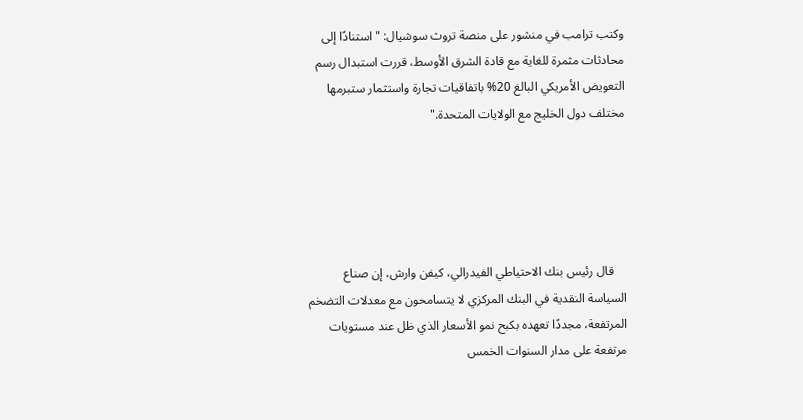وكتب ترامب في منشور على منصة تروث سوشيال: "استنادًا إلى محادثات مثمرة للغاية مع قادة الشرق الأوسط، قررت استبدال رسم التعويض الأمريكي البالغ 20% باتفاقيات تجارة واستثمار ستبرمها مختلف دول الخليج مع الولايات المتحدة."





    قال رئيس بنك الاحتياطي الفيدرالي، كيفن وارش، إن صناع السياسة النقدية في البنك المركزي لا يتسامحون مع معدلات التضخم المرتفعة، مجددًا تعهده بكبح نمو الأسعار الذي ظل عند مستويات مرتفعة على مدار السنوات الخمس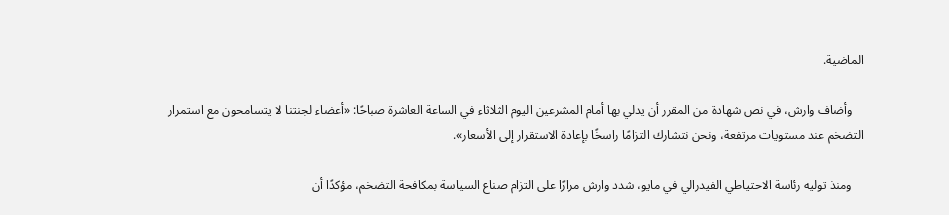الماضية.

    وأضاف وارش، في نص شهادة من المقرر أن يدلي بها أمام المشرعين اليوم الثلاثاء في الساعة العاشرة صباحًا: «أعضاء لجنتنا لا يتسامحون مع استمرار التضخم عند مستويات مرتفعة، ونحن نتشارك التزامًا راسخًا بإعادة الاستقرار إلى الأسعار».

    ومنذ توليه رئاسة الاحتياطي الفيدرالي في مايو، شدد وارش مرارًا على التزام صناع السياسة بمكافحة التضخم، مؤكدًا أن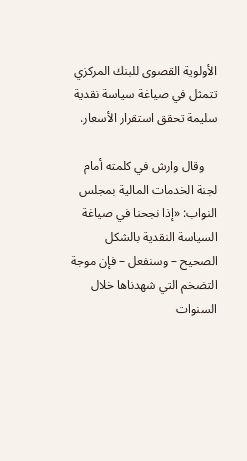الأولوية القصوى للبنك المركزي تتمثل في صياغة سياسة نقدية سليمة تحقق استقرار الأسعار.

    وقال وارش في كلمته أمام لجنة الخدمات المالية بمجلس النواب: «إذا نجحنا في صياغة السياسة النقدية بالشكل الصحيح – وسنفعل – فإن موجة التضخم التي شهدناها خلال السنوات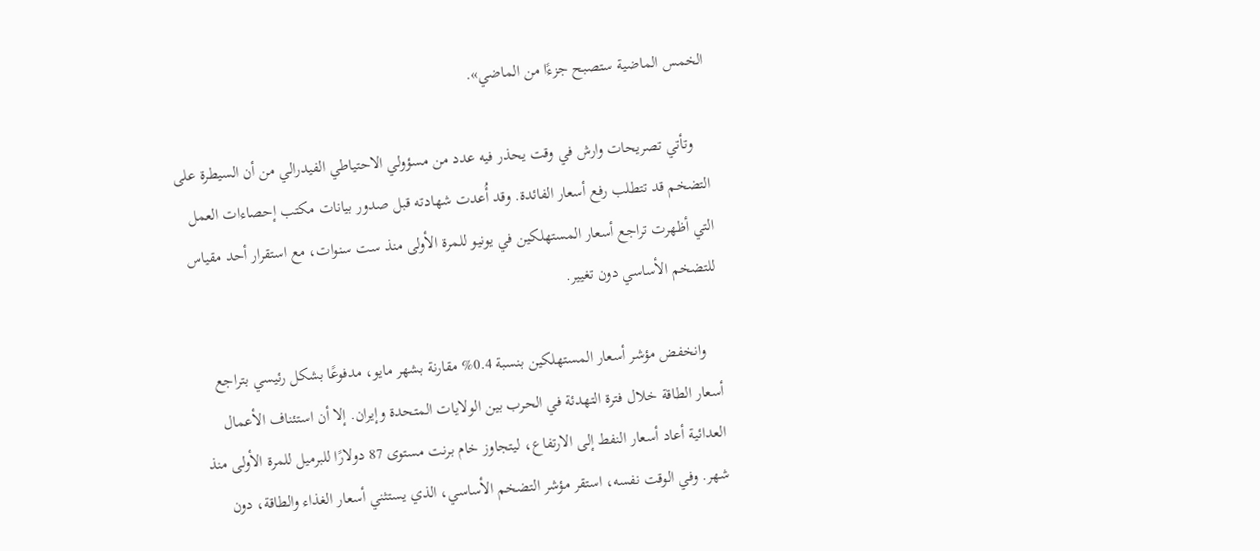الخمس الماضية ستصبح جزءًا من الماضي».

    وتأتي تصريحات وارش في وقت يحذر فيه عدد من مسؤولي الاحتياطي الفيدرالي من أن السيطرة على التضخم قد تتطلب رفع أسعار الفائدة. وقد أُعدت شهادته قبل صدور بيانات مكتب إحصاءات العمل التي أظهرت تراجع أسعار المستهلكين في يونيو للمرة الأولى منذ ست سنوات، مع استقرار أحد مقياس للتضخم الأساسي دون تغيير.

    وانخفض مؤشر أسعار المستهلكين بنسبة 0.4% مقارنة بشهر مايو، مدفوعًا بشكل رئيسي بتراجع أسعار الطاقة خلال فترة التهدئة في الحرب بين الولايات المتحدة وإيران. إلا أن استئناف الأعمال العدائية أعاد أسعار النفط إلى الارتفاع، ليتجاوز خام برنت مستوى 87 دولارًا للبرميل للمرة الأولى منذ شهر. وفي الوقت نفسه، استقر مؤشر التضخم الأساسي، الذي يستثني أسعار الغذاء والطاقة، دون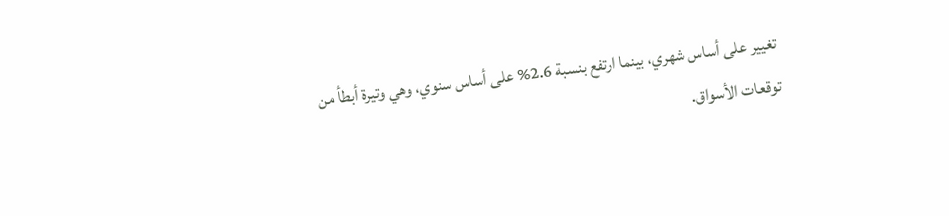تغيير على أساس شهري، بينما ارتفع بنسبة 2.6% على أساس سنوي، وهي وتيرة أبطأ من توقعات الأسواق.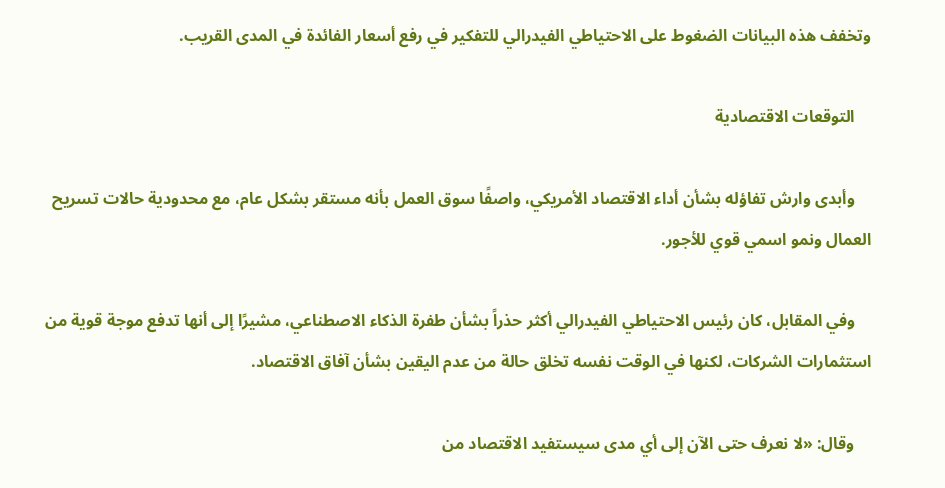وتخفف هذه البيانات الضغوط على الاحتياطي الفيدرالي للتفكير في رفع أسعار الفائدة في المدى القريب.

    التوقعات الاقتصادية

    وأبدى وارش تفاؤله بشأن أداء الاقتصاد الأمريكي، واصفًا سوق العمل بأنه مستقر بشكل عام، مع محدودية حالات تسريح العمال ونمو اسمي قوي للأجور.

    وفي المقابل، كان رئيس الاحتياطي الفيدرالي أكثر حذراً بشأن طفرة الذكاء الاصطناعي، مشيرًا إلى أنها تدفع موجة قوية من استثمارات الشركات، لكنها في الوقت نفسه تخلق حالة من عدم اليقين بشأن آفاق الاقتصاد.

    وقال: «لا نعرف حتى الآن إلى أي مدى سيستفيد الاقتصاد من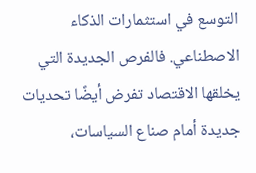التوسع في استثمارات الذكاء الاصطناعي. فالفرص الجديدة التي يخلقها الاقتصاد تفرض أيضًا تحديات جديدة أمام صناع السياسات،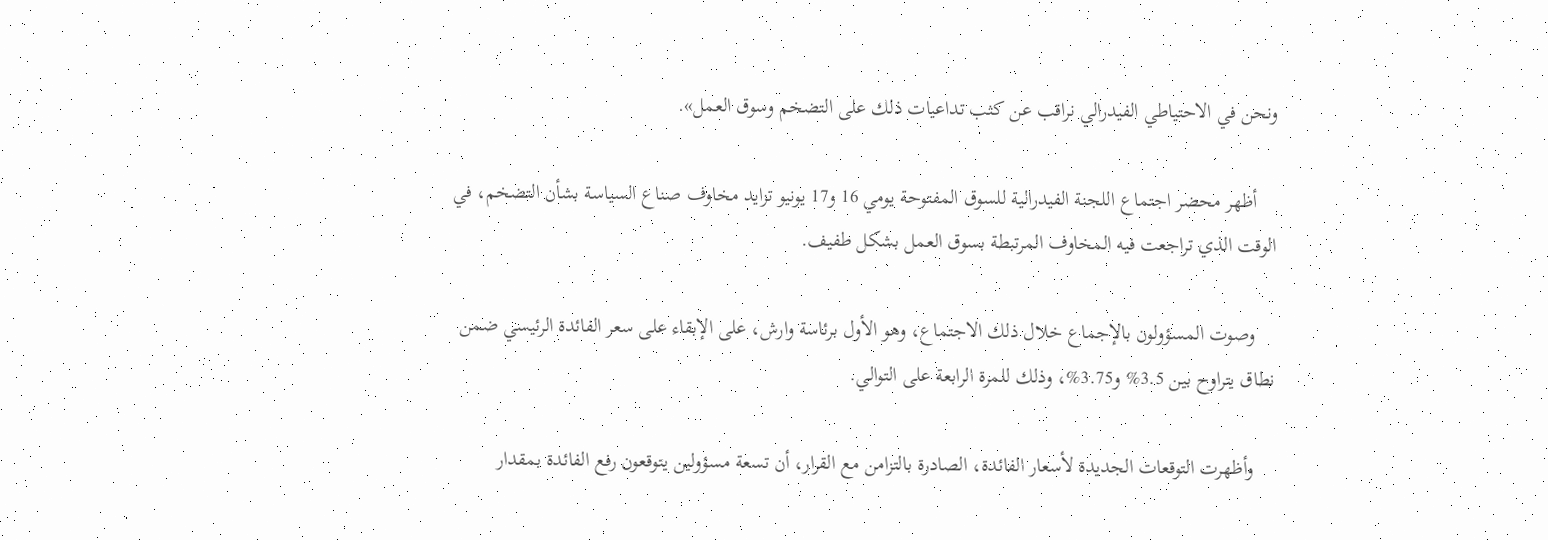ونحن في الاحتياطي الفيدرالي نراقب عن كثب تداعيات ذلك على التضخم وسوق العمل».

    أظهر محضر اجتماع اللجنة الفيدرالية للسوق المفتوحة يومي 16 و17 يونيو تزايد مخاوف صناع السياسة بشأن التضخم، في الوقت الذي تراجعت فيه المخاوف المرتبطة بسوق العمل بشكل طفيف.

    وصوت المسؤولون بالإجماع خلال ذلك الاجتماع، وهو الأول برئاسة وارش، على الإبقاء على سعر الفائدة الرئيسي ضمن نطاق يتراوح بين 3.5% و3.75%، وذلك للمرة الرابعة على التوالي.

    وأظهرت التوقعات الجديدة لأسعار الفائدة، الصادرة بالتزامن مع القرار، أن تسعة مسؤولين يتوقعون رفع الفائدة بمقدار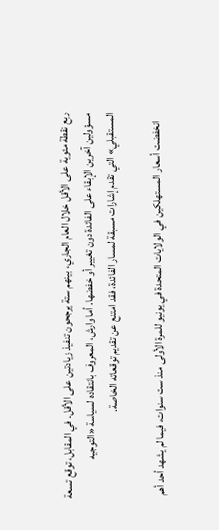ربع نقطة مئوية على الأقل خلال العام الجاري، بينهم ستة يرجحون تنفيذ زيادتين على الأقل. في المقابل، توقع تسعة مسؤولين آخرين الإبقاء على الفائدة دون تغيير أو خفضها. أما وارش، المعروف بانتقاده لسياسة «التوجيه المستقبلي» التي تقدم إشارات مسبقة لمسار الفائدة، فقد امتنع عن تقديم توقعاته الخاصة.

    انخفضت أسعار المستهلكين في الولايات المتحدة في يونيو للمرة الأولى منذ ست سنوات، فيما لم يشهد أحد أهم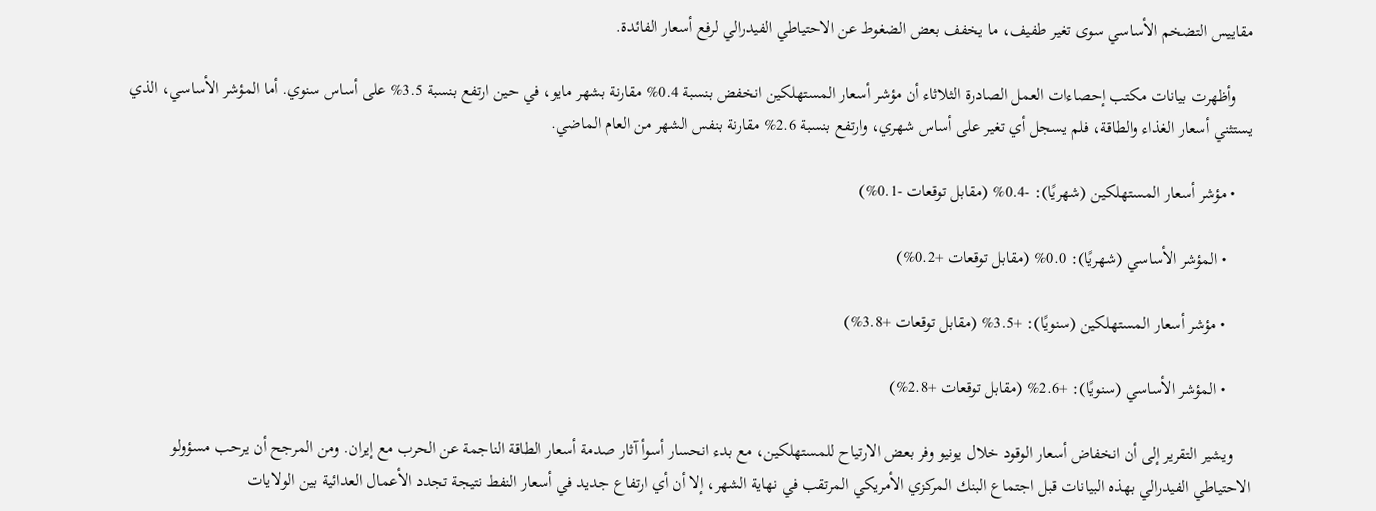مقاييس التضخم الأساسي سوى تغير طفيف، ما يخفف بعض الضغوط عن الاحتياطي الفيدرالي لرفع أسعار الفائدة.

    وأظهرت بيانات مكتب إحصاءات العمل الصادرة الثلاثاء أن مؤشر أسعار المستهلكين انخفض بنسبة 0.4% مقارنة بشهر مايو، في حين ارتفع بنسبة 3.5% على أساس سنوي. أما المؤشر الأساسي، الذي يستثني أسعار الغذاء والطاقة، فلم يسجل أي تغير على أساس شهري، وارتفع بنسبة 2.6% مقارنة بنفس الشهر من العام الماضي.

    • مؤشر أسعار المستهلكين (شهريًا): -0.4% (مقابل توقعات -0.1%)

      • المؤشر الأساسي (شهريًا): 0.0% (مقابل توقعات +0.2%)

      • مؤشر أسعار المستهلكين (سنويًا): +3.5% (مقابل توقعات +3.8%)

      • المؤشر الأساسي (سنويًا): +2.6% (مقابل توقعات +2.8%)

    ويشير التقرير إلى أن انخفاض أسعار الوقود خلال يونيو وفر بعض الارتياح للمستهلكين، مع بدء انحسار أسوأ آثار صدمة أسعار الطاقة الناجمة عن الحرب مع إيران. ومن المرجح أن يرحب مسؤولو الاحتياطي الفيدرالي بهذه البيانات قبل اجتماع البنك المركزي الأمريكي المرتقب في نهاية الشهر، إلا أن أي ارتفاع جديد في أسعار النفط نتيجة تجدد الأعمال العدائية بين الولايات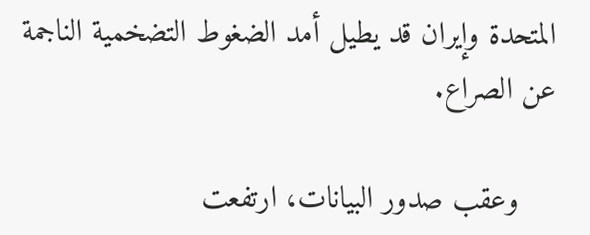المتحدة وإيران قد يطيل أمد الضغوط التضخمية الناجمة عن الصراع.

    وعقب صدور البيانات، ارتفعت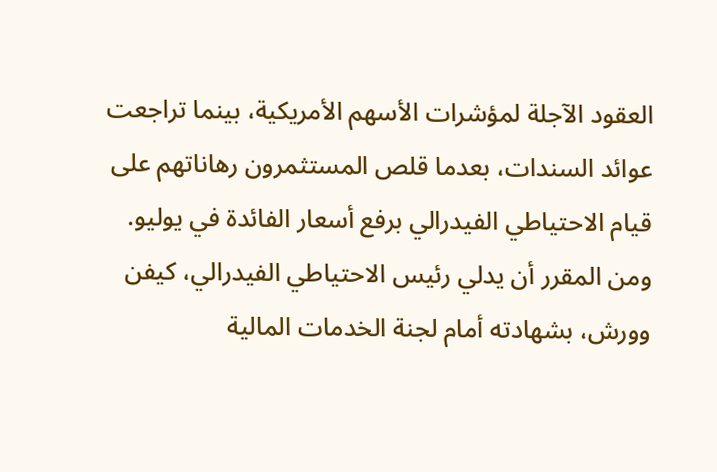العقود الآجلة لمؤشرات الأسهم الأمريكية، بينما تراجعت عوائد السندات، بعدما قلص المستثمرون رهاناتهم على قيام الاحتياطي الفيدرالي برفع أسعار الفائدة في يوليو. ومن المقرر أن يدلي رئيس الاحتياطي الفيدرالي، كيفن وورش، بشهادته أمام لجنة الخدمات المالية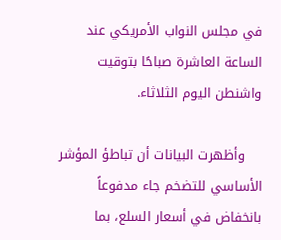في مجلس النواب الأمريكي عند الساعة العاشرة صباحًا بتوقيت واشنطن اليوم الثلاثاء.

    وأظهرت البيانات أن تباطؤ المؤشر الأساسي للتضخم جاء مدفوعاً بانخفاض في أسعار السلع، بما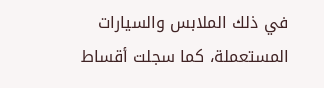في ذلك الملابس والسيارات المستعملة، كما سجلت أقساط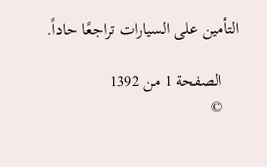التأمين على السيارات تراجعًا حاداً.

    الصفحة 1 من 1392
    ©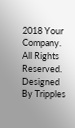2018 Your Company. All Rights Reserved. Designed By Tripples